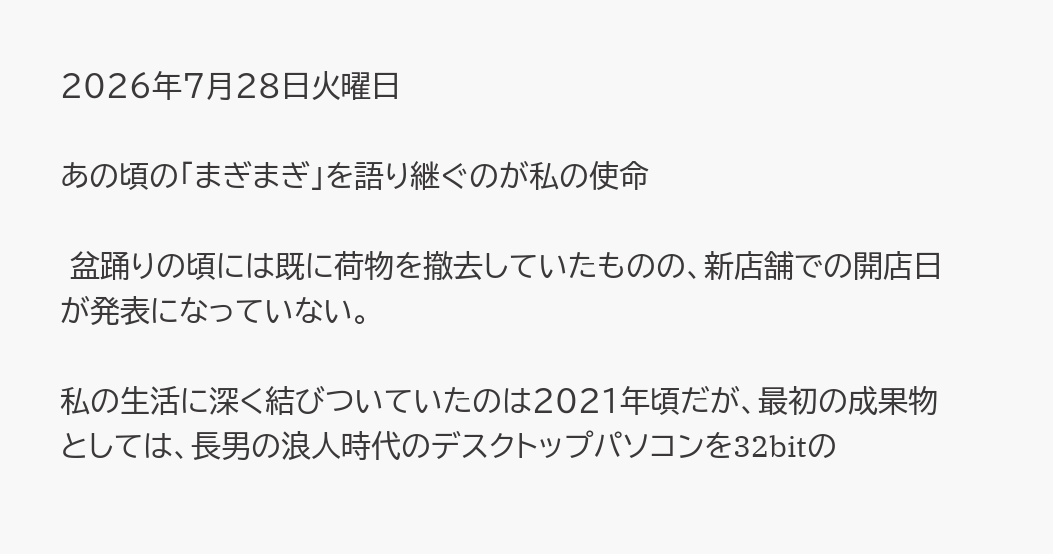2026年7月28日火曜日

あの頃の「まぎまぎ」を語り継ぐのが私の使命

 盆踊りの頃には既に荷物を撤去していたものの、新店舗での開店日が発表になっていない。

私の生活に深く結びついていたのは2021年頃だが、最初の成果物としては、長男の浪人時代のデスクトップパソコンを32bitの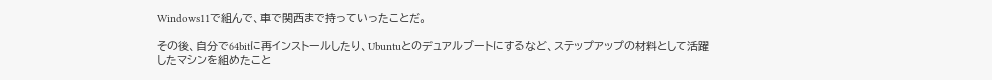Windows11で組んで、車で関西まで持っていったことだ。

その後、自分で64bitに再インストールしたり、Ubuntuとのデュアルブートにするなど、ステップアップの材料として活躍したマシンを組めたこと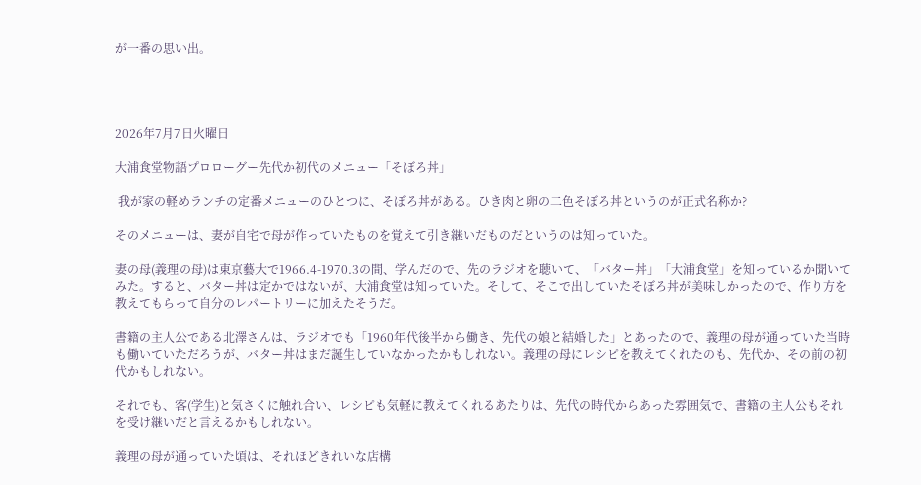が一番の思い出。




2026年7月7日火曜日

大浦食堂物語プロローグー先代か初代のメニュー「そぼろ丼」

 我が家の軽めランチの定番メニューのひとつに、そぼろ丼がある。ひき肉と卵の二色そぼろ丼というのが正式名称か?

そのメニューは、妻が自宅で母が作っていたものを覚えて引き継いだものだというのは知っていた。

妻の母(義理の母)は東京藝大で1966.4-1970.3の間、学んだので、先のラジオを聴いて、「バター丼」「大浦食堂」を知っているか聞いてみた。すると、バター丼は定かではないが、大浦食堂は知っていた。そして、そこで出していたそぼろ丼が美味しかったので、作り方を教えてもらって自分のレパートリーに加えたそうだ。

書籍の主人公である北澤さんは、ラジオでも「1960年代後半から働き、先代の娘と結婚した」とあったので、義理の母が通っていた当時も働いていただろうが、バター丼はまだ誕生していなかったかもしれない。義理の母にレシピを教えてくれたのも、先代か、その前の初代かもしれない。

それでも、客(学生)と気さくに触れ合い、レシピも気軽に教えてくれるあたりは、先代の時代からあった雰囲気で、書籍の主人公もそれを受け継いだと言えるかもしれない。

義理の母が通っていた頃は、それほどきれいな店構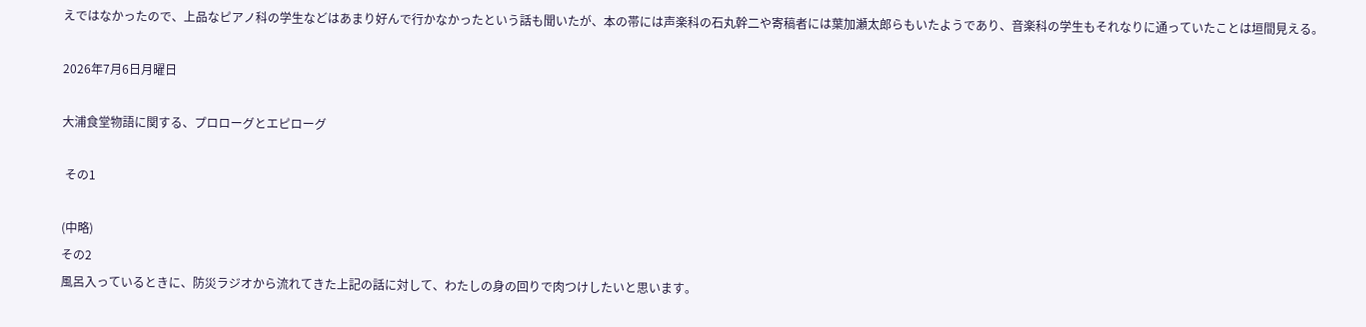えではなかったので、上品なピアノ科の学生などはあまり好んで行かなかったという話も聞いたが、本の帯には声楽科の石丸幹二や寄稿者には葉加瀬太郎らもいたようであり、音楽科の学生もそれなりに通っていたことは垣間見える。

2026年7月6日月曜日

大浦食堂物語に関する、プロローグとエピローグ

 その1

(中略)
その2
風呂入っているときに、防災ラジオから流れてきた上記の話に対して、わたしの身の回りで肉つけしたいと思います。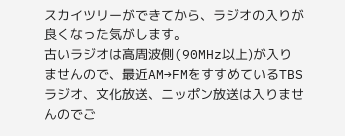スカイツリーができてから、ラジオの入りが良くなった気がします。
古いラジオは高周波側(90MHz以上)が入りませんので、最近AM→FMをすすめているTBSラジオ、文化放送、ニッポン放送は入りませんのでご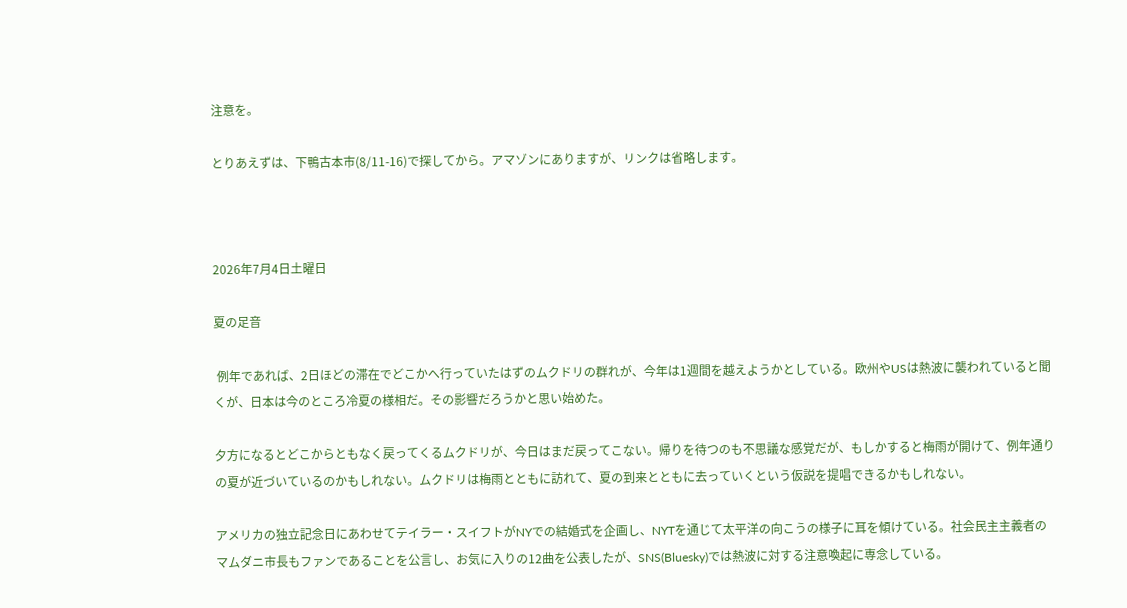注意を。

とりあえずは、下鴨古本市(8/11-16)で探してから。アマゾンにありますが、リンクは省略します。



2026年7月4日土曜日

夏の足音

 例年であれば、2日ほどの滞在でどこかへ行っていたはずのムクドリの群れが、今年は1週間を越えようかとしている。欧州やUSは熱波に襲われていると聞くが、日本は今のところ冷夏の様相だ。その影響だろうかと思い始めた。

夕方になるとどこからともなく戻ってくるムクドリが、今日はまだ戻ってこない。帰りを待つのも不思議な感覚だが、もしかすると梅雨が開けて、例年通りの夏が近づいているのかもしれない。ムクドリは梅雨とともに訪れて、夏の到来とともに去っていくという仮説を提唱できるかもしれない。

アメリカの独立記念日にあわせてテイラー・スイフトがNYでの結婚式を企画し、NYTを通じて太平洋の向こうの様子に耳を傾けている。社会民主主義者のマムダニ市長もファンであることを公言し、お気に入りの12曲を公表したが、SNS(Bluesky)では熱波に対する注意喚起に専念している。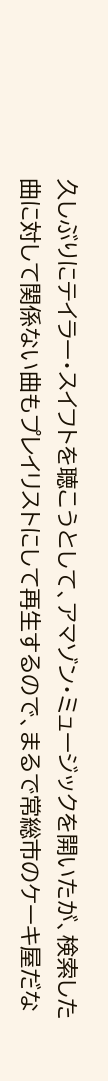久しぶりにテイラー・スイフトを聴こうとして、アマゾン・ミュージックを開いたが、検索した曲に対して関係ない曲もプレイリストにして再生するので、まるで常総市のケーキ屋だな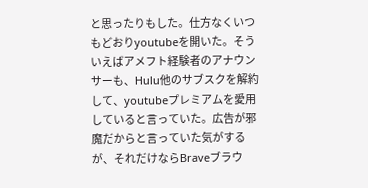と思ったりもした。仕方なくいつもどおりyoutubeを開いた。そういえばアメフト経験者のアナウンサーも、Hulu他のサブスクを解約して、youtubeプレミアムを愛用していると言っていた。広告が邪魔だからと言っていた気がするが、それだけならBraveブラウ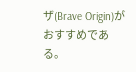ザ(Brave Origin)がおすすめである。